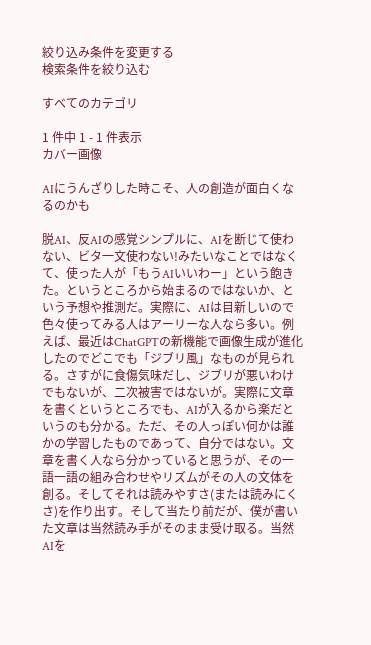絞り込み条件を変更する
検索条件を絞り込む

すべてのカテゴリ

1 件中 1 - 1 件表示
カバー画像

AIにうんざりした時こそ、人の創造が面白くなるのかも

脱AI、反AIの感覚シンプルに、AIを断じて使わない、ビタ一文使わない!みたいなことではなくて、使った人が「もうAIいいわー」という飽きた。というところから始まるのではないか、という予想や推測だ。実際に、AIは目新しいので色々使ってみる人はアーリーな人なら多い。例えば、最近はChatGPTの新機能で画像生成が進化したのでどこでも「ジブリ風」なものが見られる。さすがに食傷気味だし、ジブリが悪いわけでもないが、二次被害ではないが。実際に文章を書くというところでも、AIが入るから楽だというのも分かる。ただ、その人っぽい何かは誰かの学習したものであって、自分ではない。文章を書く人なら分かっていると思うが、その一語一語の組み合わせやリズムがその人の文体を創る。そしてそれは読みやすさ(または読みにくさ)を作り出す。そして当たり前だが、僕が書いた文章は当然読み手がそのまま受け取る。当然AIを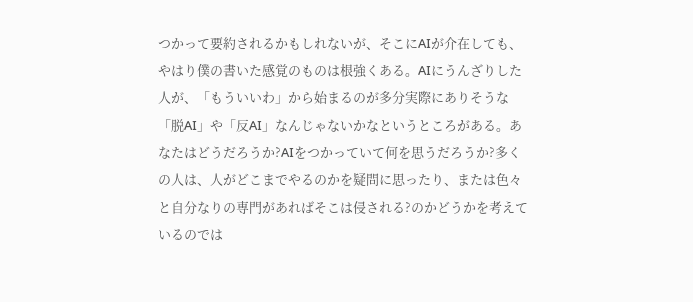つかって要約されるかもしれないが、そこにAIが介在しても、やはり僕の書いた感覚のものは根強くある。AIにうんざりした人が、「もういいわ」から始まるのが多分実際にありそうな「脱AI」や「反AI」なんじゃないかなというところがある。あなたはどうだろうか?AIをつかっていて何を思うだろうか?多くの人は、人がどこまでやるのかを疑問に思ったり、または色々と自分なりの専門があればそこは侵される?のかどうかを考えているのでは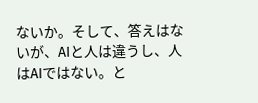ないか。そして、答えはないが、AIと人は違うし、人はAIではない。と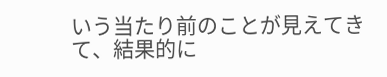いう当たり前のことが見えてきて、結果的に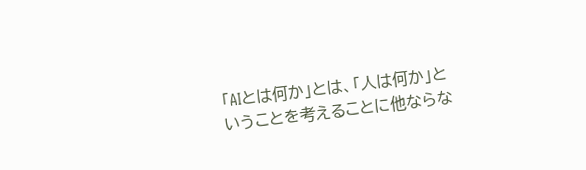「AIとは何か」とは、「人は何か」ということを考えることに他ならな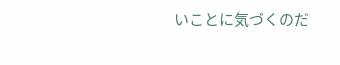いことに気づくのだ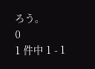ろう。
0
1 件中 1 - 1